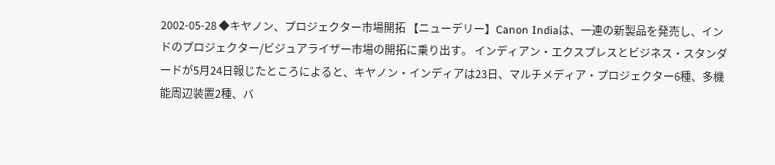2002-05-28 ◆キヤノン、プロジェクター市場開拓 【ニューデリー】Canon Indiaは、一連の新製品を発売し、インドのプロジェクター/ビジュアライザー市場の開拓に乗り出す。 インディアン・エクスプレスとビジネス・スタンダードが5月24日報じたところによると、キヤノン・インディアは23日、マルチメディア・プロジェクター6種、多機能周辺装置2種、バ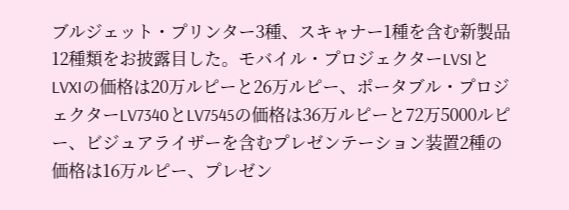ブルジェット・プリンター3種、スキャナー1種を含む新製品12種類をお披露目した。モバイル・プロジェクターLVSIとLVXIの価格は20万ルピーと26万ルピー、ポータブル・プロジェクターLV7340とLV7545の価格は36万ルピーと72万5000ルピー、ビジュアライザーを含むプレゼンテーション装置2種の価格は16万ルピー、プレゼン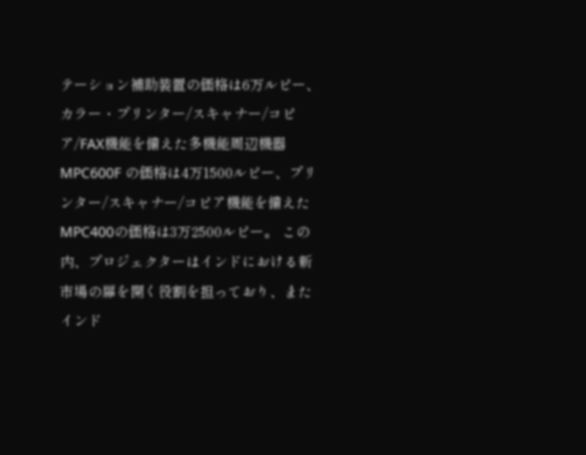テーション補助装置の価格は6万ルピー、カラー・プリンター/スキャナー/コピア/FAX機能を備えた多機能周辺機器MPC600F の価格は4万1500ルピー、プリンター/スキャナー/コピア機能を備えたMPC400の価格は3万2500ルピー。 この内、プロジェクターはインドにおける新市場の扉を開く役割を担っており、またインド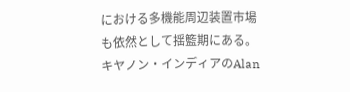における多機能周辺装置市場も依然として揺籃期にある。 キヤノン・インディアのAlan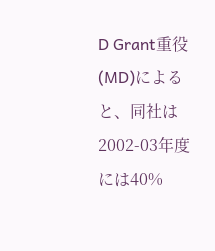D Grant重役(MD)によると、同社は2002-03年度には40%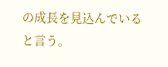の成長を見込んでいると言う。